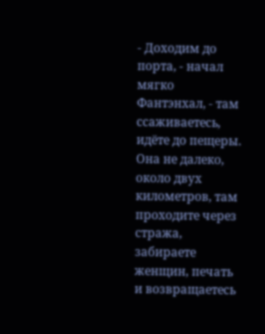- Доходим до порта, - начал мягко Фантэнхал, - там ссаживаетесь, идёте до пещеры. Она не далеко, около двух километров, там проходите через стража, забираете женщин, печать и возвращаетесь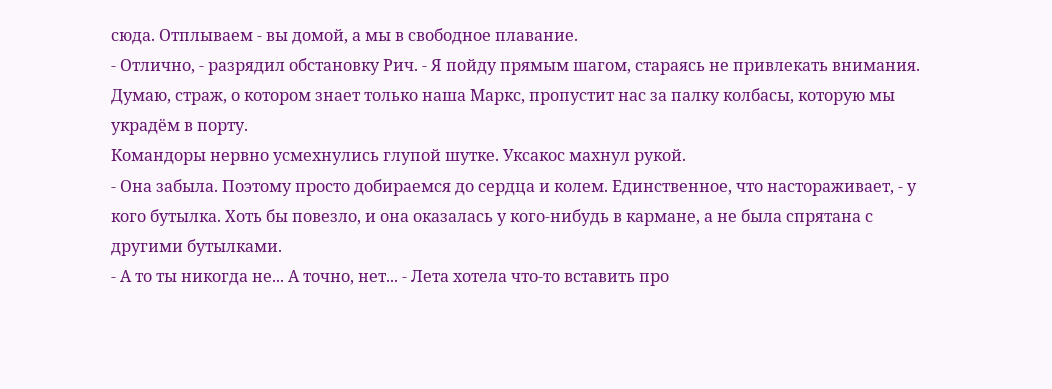сюда. Отплываем - вы домой, а мы в свободное плавание.
- Отлично, - разрядил обстановку Рич. - Я пойду прямым шагом, стараясь не привлекать внимания. Думаю, страж, о котором знает только наша Маркс, пропустит нас за палку колбасы, которую мы украдём в порту.
Командоры нервно усмехнулись глупой шутке. Уксакос махнул рукой.
- Она забыла. Поэтому просто добираемся до сердца и колем. Единственное, что настораживает, - у кого бутылка. Хоть бы повезло, и она оказалась у кого-нибудь в кармане, а не была спрятана с другими бутылками.
- А то ты никогда не... А точно, нет... - Лета хотела что-то вставить про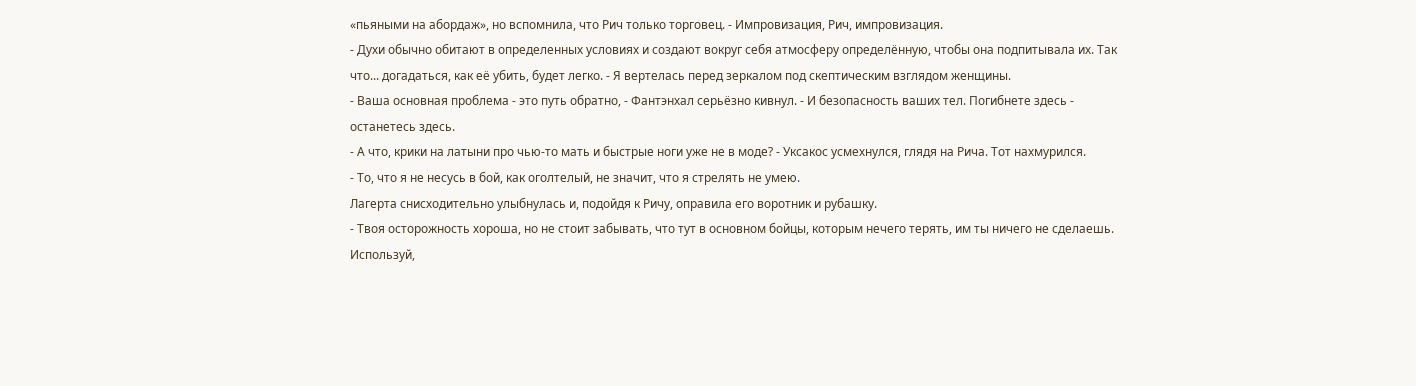«пьяными на абордаж», но вспомнила, что Рич только торговец. - Импровизация, Рич, импровизация.
- Духи обычно обитают в определенных условиях и создают вокруг себя атмосферу определённую, чтобы она подпитывала их. Так что... догадаться, как её убить, будет легко. - Я вертелась перед зеркалом под скептическим взглядом женщины.
- Ваша основная проблема - это путь обратно, - Фантэнхал серьёзно кивнул. - И безопасность ваших тел. Погибнете здесь - останетесь здесь.
- А что, крики на латыни про чью-то мать и быстрые ноги уже не в моде? - Уксакос усмехнулся, глядя на Рича. Тот нахмурился.
- То, что я не несусь в бой, как оголтелый, не значит, что я стрелять не умею.
Лагерта снисходительно улыбнулась и, подойдя к Ричу, оправила его воротник и рубашку.
- Твоя осторожность хороша, но не стоит забывать, что тут в основном бойцы, которым нечего терять, им ты ничего не сделаешь. Используй,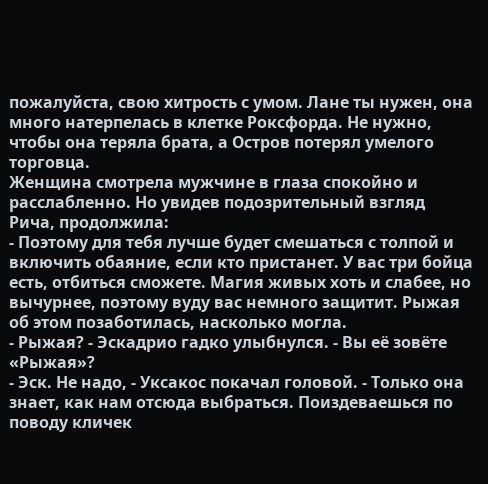пожалуйста, свою хитрость с умом. Лане ты нужен, она много натерпелась в клетке Роксфорда. Не нужно, чтобы она теряла брата, а Остров потерял умелого торговца.
Женщина смотрела мужчине в глаза спокойно и расслабленно. Но увидев подозрительный взгляд Рича, продолжила:
- Поэтому для тебя лучше будет смешаться с толпой и включить обаяние, если кто пристанет. У вас три бойца есть, отбиться сможете. Магия живых хоть и слабее, но вычурнее, поэтому вуду вас немного защитит. Рыжая об этом позаботилась, насколько могла.
- Рыжая? - Эскадрио гадко улыбнулся. - Вы её зовёте «Рыжая»?
- Эск. Не надо, - Уксакос покачал головой. - Только она знает, как нам отсюда выбраться. Поиздеваешься по поводу кличек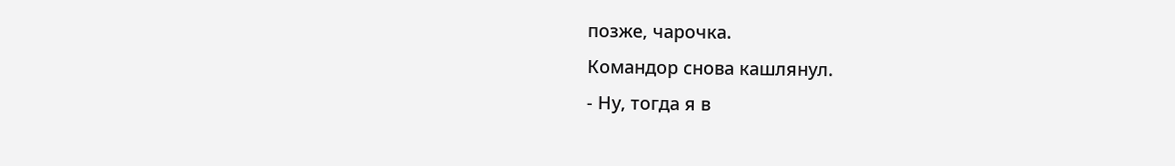позже, чарочка.
Командор снова кашлянул.
- Ну, тогда я в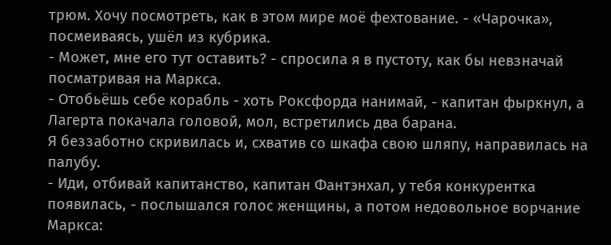трюм. Хочу посмотреть, как в этом мире моё фехтование. - «Чарочка», посмеиваясь, ушёл из кубрика.
- Может, мне его тут оставить? - спросила я в пустоту, как бы невзначай посматривая на Маркса.
- Отобьёшь себе корабль - хоть Роксфорда нанимай, - капитан фыркнул, а Лагерта покачала головой, мол, встретились два барана.
Я беззаботно скривилась и, схватив со шкафа свою шляпу, направилась на палубу.
- Иди, отбивай капитанство, капитан Фантэнхал, у тебя конкурентка появилась, - послышался голос женщины, а потом недовольное ворчание Маркса: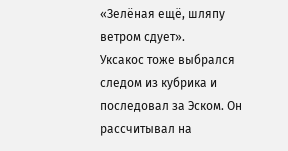«Зелёная ещё, шляпу ветром сдует».
Уксакос тоже выбрался следом из кубрика и последовал за Эском. Он рассчитывал на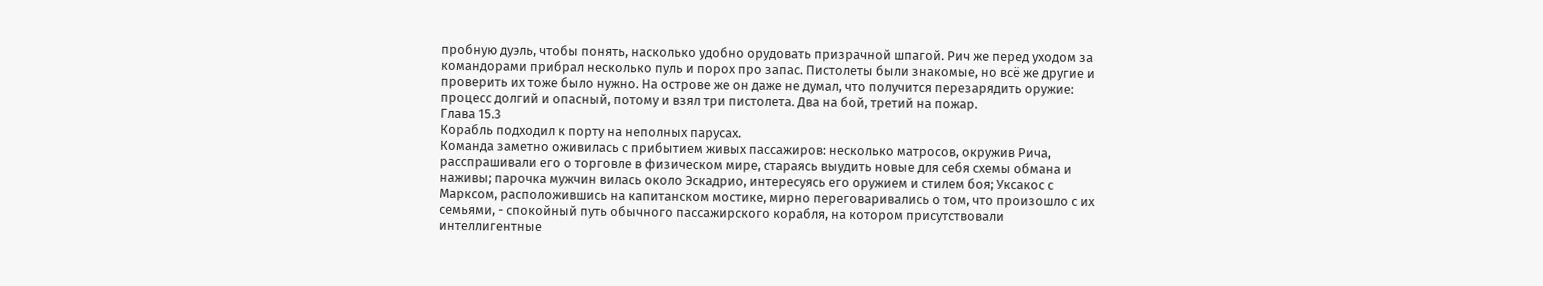пробную дуэль, чтобы понять, насколько удобно орудовать призрачной шпагой. Рич же перед уходом за командорами прибрал несколько пуль и порох про запас. Пистолеты были знакомые, но всё же другие и проверить их тоже было нужно. На острове же он даже не думал, что получится перезарядить оружие: процесс долгий и опасный, потому и взял три пистолета. Два на бой, третий на пожар.
Глава 15.3
Корабль подходил к порту на неполных парусах.
Команда заметно оживилась с прибытием живых пассажиров: несколько матросов, окружив Рича, расспрашивали его о торговле в физическом мире, стараясь выудить новые для себя схемы обмана и наживы; парочка мужчин вилась около Эскадрио, интересуясь его оружием и стилем боя; Уксакос с Марксом, расположившись на капитанском мостике, мирно переговаривались о том, что произошло с их семьями, - спокойный путь обычного пассажирского корабля, на котором присутствовали интеллигентные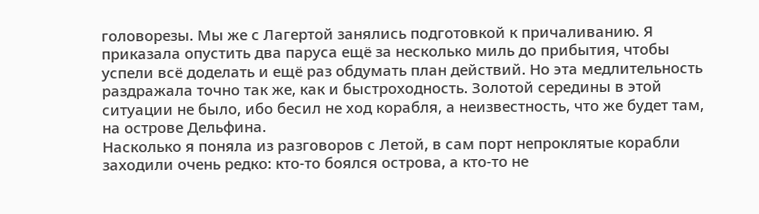головорезы. Мы же с Лагертой занялись подготовкой к причаливанию. Я приказала опустить два паруса ещё за несколько миль до прибытия, чтобы успели всё доделать и ещё раз обдумать план действий. Но эта медлительность раздражала точно так же, как и быстроходность. Золотой середины в этой ситуации не было, ибо бесил не ход корабля, а неизвестность, что же будет там, на острове Дельфина.
Насколько я поняла из разговоров с Летой, в сам порт непроклятые корабли заходили очень редко: кто-то боялся острова, а кто-то не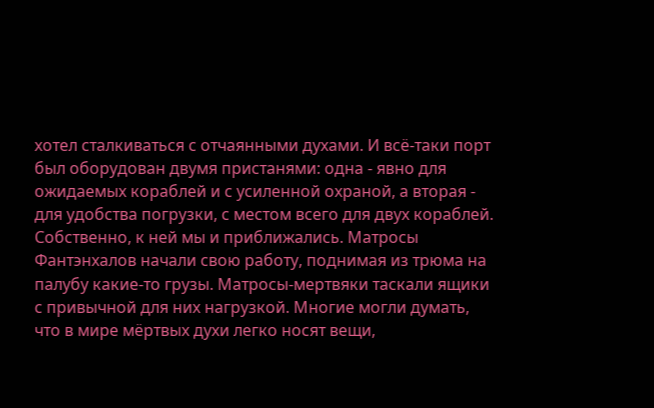хотел сталкиваться с отчаянными духами. И всё-таки порт был оборудован двумя пристанями: одна - явно для ожидаемых кораблей и с усиленной охраной, а вторая - для удобства погрузки, с местом всего для двух кораблей. Собственно, к ней мы и приближались. Матросы Фантэнхалов начали свою работу, поднимая из трюма на палубу какие-то грузы. Матросы-мертвяки таскали ящики с привычной для них нагрузкой. Многие могли думать, что в мире мёртвых духи легко носят вещи,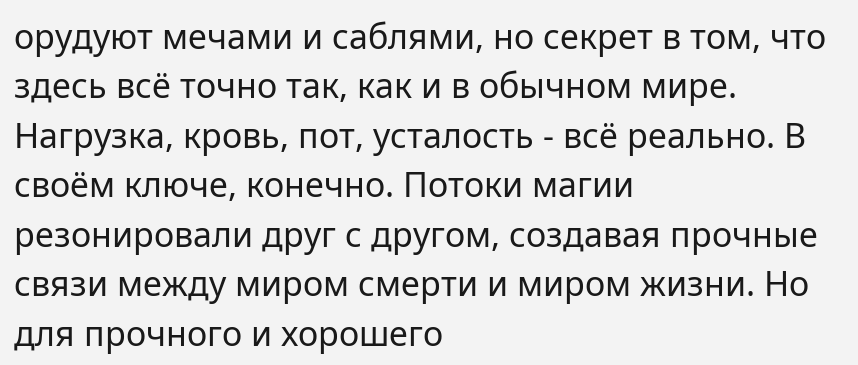орудуют мечами и саблями, но секрет в том, что здесь всё точно так, как и в обычном мире. Нагрузка, кровь, пот, усталость - всё реально. В своём ключе, конечно. Потоки магии резонировали друг с другом, создавая прочные связи между миром смерти и миром жизни. Но для прочного и хорошего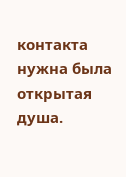контакта нужна была открытая душа.